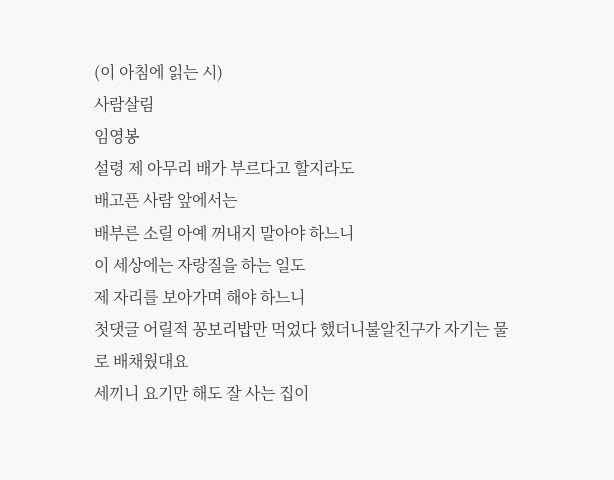(이 아침에 읽는 시)
사람살림
임영봉
설령 제 아무리 배가 부르다고 할지라도
배고픈 사람 앞에서는
배부른 소릴 아예 꺼내지 말아야 하느니
이 세상에는 자랑질을 하는 일도
제 자리를 보아가며 해야 하느니
첫댓글 어릴적 꽁보리밥만 먹었다 했더니불알친구가 자기는 물로 배채웠대요
세끼니 요기만 해도 잘 사는 집이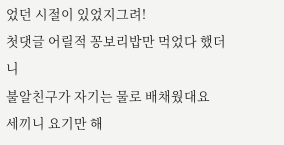었던 시절이 있었지그려!
첫댓글 어릴적 꽁보리밥만 먹었다 했더니
불알친구가 자기는 물로 배채웠대요
세끼니 요기만 해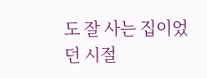도 잘 사는 집이었던 시절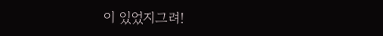이 있었지그려!